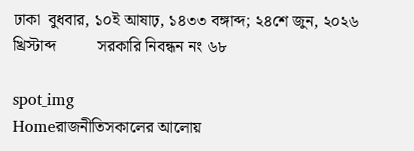ঢাকা  বুধবার, ১০ই আষাঢ়, ১৪৩৩ বঙ্গাব্দ; ২৪শে জুন, ২০২৬ খ্রিস্টাব্দ          সরকারি নিবন্ধন নং ৬৮

spot_img
Homeরাজনীতিসকালের আলোয়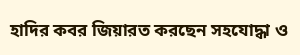হাদির কবর জিয়ারত করছেন সহযোদ্ধা ও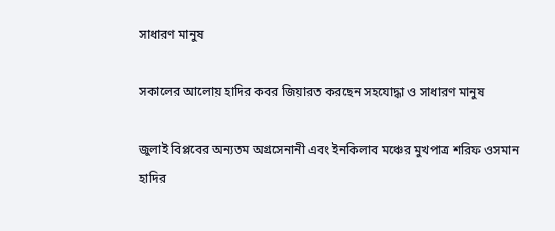সাধারণ মানুষ

সকালের আলোয় হাদির কবর জিয়ারত করছেন সহযোদ্ধা ও সাধারণ মানুষ

জুলাই বিপ্লবের অন্যতম অগ্রসেনানী এবং ইনকিলাব মঞ্চের মুখপাত্র শরিফ ওসমান হাদির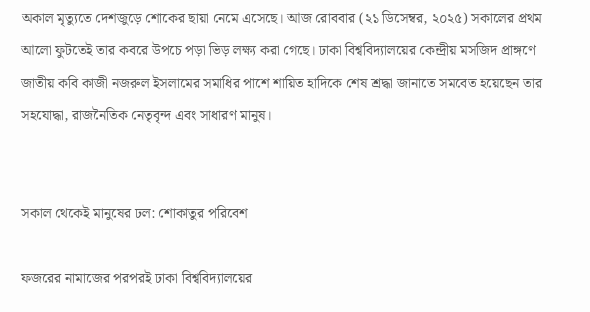অকাল মৃত্যুতে দেশজুড়ে শোকের ছায়া নেমে এসেছে। আজ রোববার (২১ ডিসেম্বর, ২০২৫) সকালের প্রথম আলো ফুটতেই তার কবরে উপচে পড়া ভিড় লক্ষ্য করা গেছে। ঢাকা বিশ্ববিদ্যালয়ের কেন্দ্রীয় মসজিদ প্রাঙ্গণে জাতীয় কবি কাজী নজরুল ইসলামের সমাধির পাশে শায়িত হাদিকে শেষ শ্রদ্ধা জানাতে সমবেত হয়েছেন তার সহযোদ্ধা, রাজনৈতিক নেতৃবৃন্দ এবং সাধারণ মানুষ।


সকাল থেকেই মানুষের ঢল: শোকাতুর পরিবেশ

ফজরের নামাজের পরপরই ঢাকা বিশ্ববিদ্যালয়ের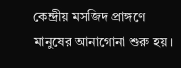কেন্দ্রীয় মসজিদ প্রাঙ্গণে মানুষের আনাগোনা শুরু হয়।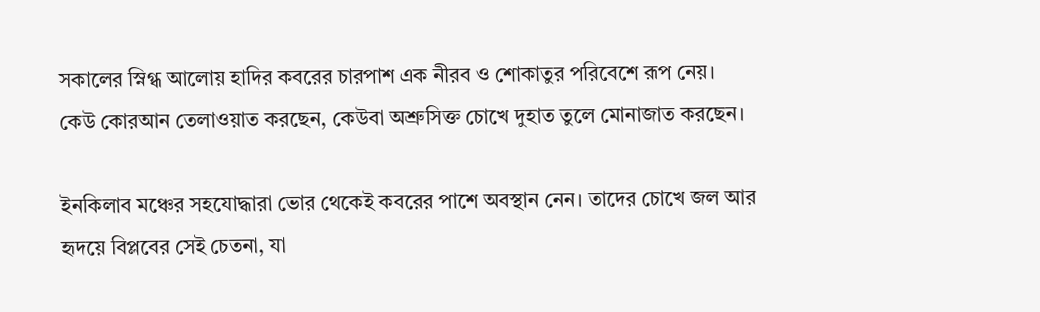সকালের স্নিগ্ধ আলোয় হাদির কবরের চারপাশ এক নীরব ও শোকাতুর পরিবেশে রূপ নেয়। কেউ কোরআন তেলাওয়াত করছেন, কেউবা অশ্রুসিক্ত চোখে দুহাত তুলে মোনাজাত করছেন।

ইনকিলাব মঞ্চের সহযোদ্ধারা ভোর থেকেই কবরের পাশে অবস্থান নেন। তাদের চোখে জল আর হৃদয়ে বিপ্লবের সেই চেতনা, যা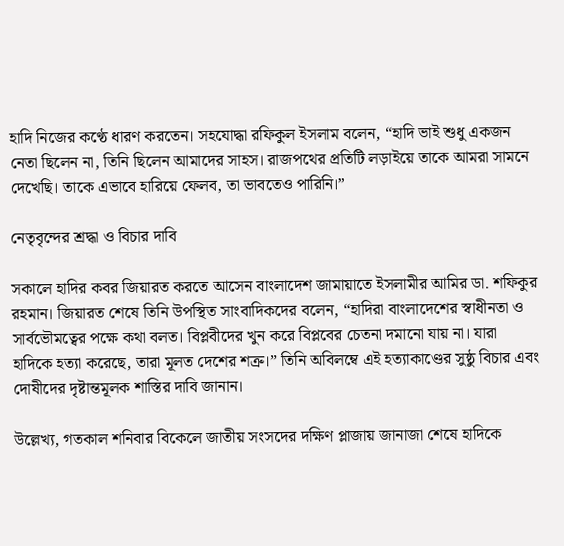হাদি নিজের কণ্ঠে ধারণ করতেন। সহযোদ্ধা রফিকুল ইসলাম বলেন, “হাদি ভাই শুধু একজন নেতা ছিলেন না, তিনি ছিলেন আমাদের সাহস। রাজপথের প্রতিটি লড়াইয়ে তাকে আমরা সামনে দেখেছি। তাকে এভাবে হারিয়ে ফেলব, তা ভাবতেও পারিনি।”

নেতৃবৃন্দের শ্রদ্ধা ও বিচার দাবি

সকালে হাদির কবর জিয়ারত করতে আসেন বাংলাদেশ জামায়াতে ইসলামীর আমির ডা. শফিকুর রহমান। জিয়ারত শেষে তিনি উপস্থিত সাংবাদিকদের বলেন, “হাদিরা বাংলাদেশের স্বাধীনতা ও সার্বভৌমত্বের পক্ষে কথা বলত। বিপ্লবীদের খুন করে বিপ্লবের চেতনা দমানো যায় না। যারা হাদিকে হত্যা করেছে, তারা মূলত দেশের শত্রু।” তিনি অবিলম্বে এই হত্যাকাণ্ডের সুষ্ঠু বিচার এবং দোষীদের দৃষ্টান্তমূলক শাস্তির দাবি জানান।

উল্লেখ্য, গতকাল শনিবার বিকেলে জাতীয় সংসদের দক্ষিণ প্লাজায় জানাজা শেষে হাদিকে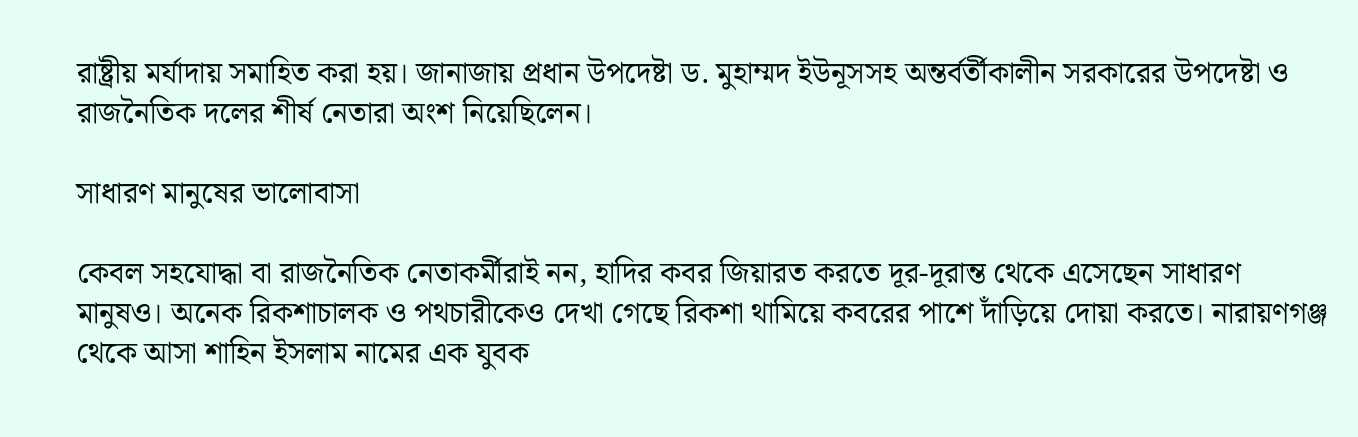রাষ্ট্রীয় মর্যাদায় সমাহিত করা হয়। জানাজায় প্রধান উপদেষ্টা ড. মুহাম্মদ ইউনূসসহ অন্তর্বর্তীকালীন সরকারের উপদেষ্টা ও রাজনৈতিক দলের শীর্ষ নেতারা অংশ নিয়েছিলেন।

সাধারণ মানুষের ভালোবাসা

কেবল সহযোদ্ধা বা রাজনৈতিক নেতাকর্মীরাই নন, হাদির কবর জিয়ারত করতে দূর-দূরান্ত থেকে এসেছেন সাধারণ মানুষও। অনেক রিকশাচালক ও পথচারীকেও দেখা গেছে রিকশা থামিয়ে কবরের পাশে দাঁড়িয়ে দোয়া করতে। নারায়ণগঞ্জ থেকে আসা শাহিন ইসলাম নামের এক যুবক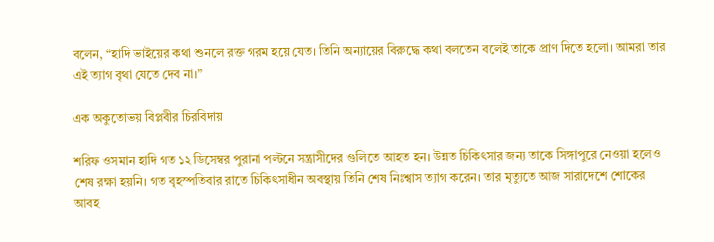বলেন, “হাদি ভাইয়ের কথা শুনলে রক্ত গরম হয়ে যেত। তিনি অন্যায়ের বিরুদ্ধে কথা বলতেন বলেই তাকে প্রাণ দিতে হলো। আমরা তার এই ত্যাগ বৃথা যেতে দেব না।”

এক অকুতোভয় বিপ্লবীর চিরবিদায়

শরিফ ওসমান হাদি গত ১২ ডিসেম্বর পুরানা পল্টনে সন্ত্রাসীদের গুলিতে আহত হন। উন্নত চিকিৎসার জন্য তাকে সিঙ্গাপুরে নেওয়া হলেও শেষ রক্ষা হয়নি। গত বৃহস্পতিবার রাতে চিকিৎসাধীন অবস্থায় তিনি শেষ নিঃশ্বাস ত্যাগ করেন। তার মৃত্যুতে আজ সারাদেশে শোকের আবহ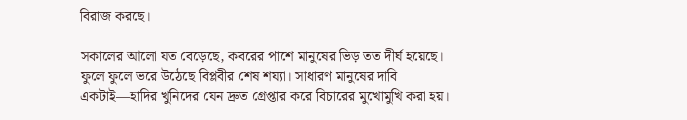বিরাজ করছে।

সকালের আলো যত বেড়েছে, কবরের পাশে মানুষের ভিড় তত দীর্ঘ হয়েছে। ফুলে ফুলে ভরে উঠেছে বিপ্লবীর শেষ শয্যা। সাধারণ মানুষের দাবি একটাই—হাদির খুনিদের যেন দ্রুত গ্রেপ্তার করে বিচারের মুখোমুখি করা হয়।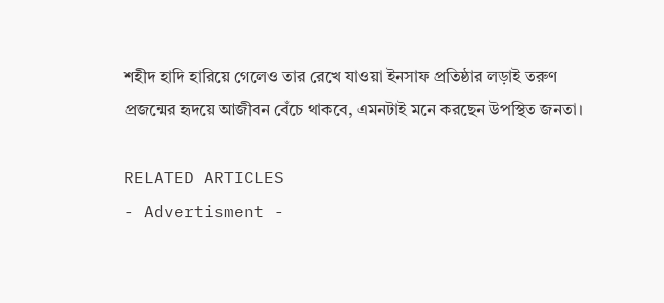শহীদ হাদি হারিয়ে গেলেও তার রেখে যাওয়া ইনসাফ প্রতিষ্ঠার লড়াই তরুণ প্রজন্মের হৃদয়ে আজীবন বেঁচে থাকবে, এমনটাই মনে করছেন উপস্থিত জনতা।

RELATED ARTICLES
- Advertisment -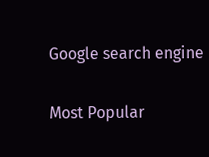Google search engine

Most Popular